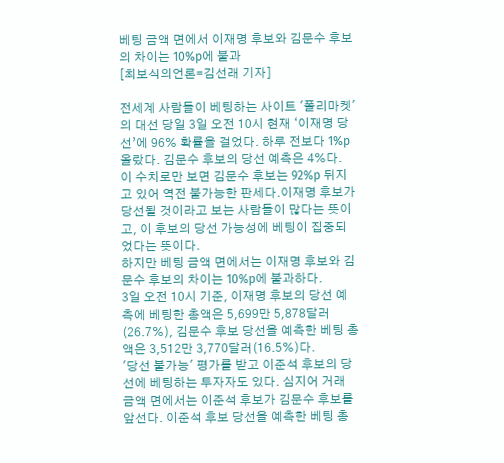베팅 금액 면에서 이재명 후보와 김문수 후보의 차이는 10%p에 불과
[최보식의언론=김선래 기자]

전세계 사람들이 베팅하는 사이트 '폴리마켓'의 대선 당일 3일 오전 10시 현재 ‘이재명 당선’에 96% 확률을 걸었다. 하루 전보다 1%p 올랐다. 김문수 후보의 당선 예측은 4%다.
이 수치로만 보면 김문수 후보는 92%p 뒤지고 있어 역전 불가능한 판세다.이재명 후보가 당선될 것이라고 보는 사람들이 많다는 뜻이고, 이 후보의 당선 가능성에 베팅이 집중되었다는 뜻이다.
하지만 베팅 금액 면에서는 이재명 후보와 김문수 후보의 차이는 10%p에 불과하다.
3일 오전 10시 기준, 이재명 후보의 당선 예측에 베팅한 총액은 5,699만 5,878달러(26.7%), 김문수 후보 당선을 예측한 베팅 총액은 3,512만 3,770달러(16.5%)다.
'당선 불가능' 평가를 받고 이준석 후보의 당선에 베팅하는 투자자도 있다. 심지어 거래 금액 면에서는 이준석 후보가 김문수 후보를 앞선다. 이준석 후보 당선을 예측한 베팅 총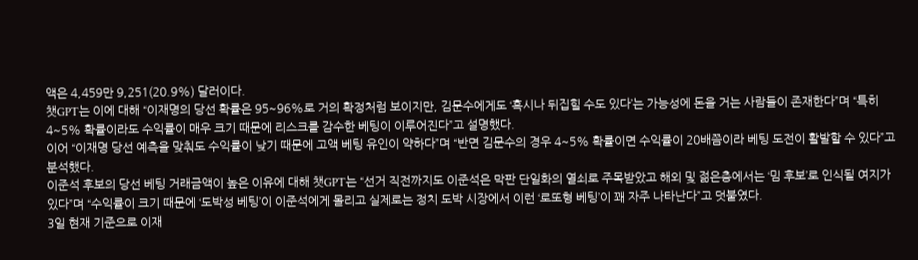액은 4,459만 9,251(20.9%) 달러이다.
챗GPT는 이에 대해 “이재명의 당선 확률은 95~96%로 거의 확정처럼 보이지만, 김문수에게도 ‘혹시나 뒤집힐 수도 있다’는 가능성에 돈을 거는 사람들이 존재한다”며 “특히 4~5% 확률이라도 수익률이 매우 크기 때문에 리스크를 감수한 베팅이 이루어진다”고 설명했다.
이어 “이재명 당선 예측을 맞춰도 수익률이 낮기 때문에 고액 베팅 유인이 약하다”며 “반면 김문수의 경우 4~5% 확률이면 수익률이 20배쯤이라 베팅 도전이 활발할 수 있다”고 분석했다.
이준석 후보의 당선 베팅 거래금액이 높은 이유에 대해 챗GPT는 “선거 직전까지도 이준석은 막판 단일화의 열쇠로 주목받았고 해외 및 젊은층에서는 ‘밈 후보’로 인식될 여지가 있다”며 “수익률이 크기 때문에 ‘도박성 베팅’이 이준석에게 몰리고 실제로는 정치 도박 시장에서 이런 ‘로또형 베팅’이 꽤 자주 나타난다”고 덧붙였다.
3일 현재 기준으로 이재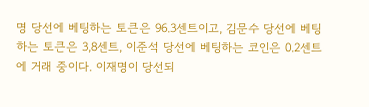명 당선에 베팅하는 토큰은 96.3센트이고, 김문수 당선에 베팅하는 토큰은 3,8센트, 이준석 당선에 베팅하는 코인은 0.2센트에 거래 중이다. 이재명이 당선되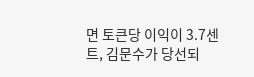면 토큰당 이익이 3.7센트, 김문수가 당선되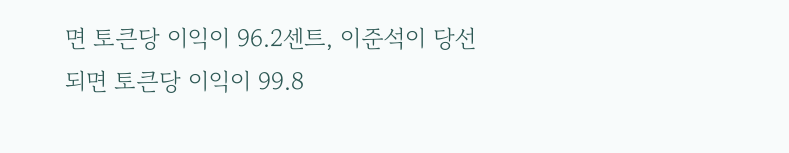면 토큰당 이익이 96.2센트, 이준석이 당선되면 토큰당 이익이 99.8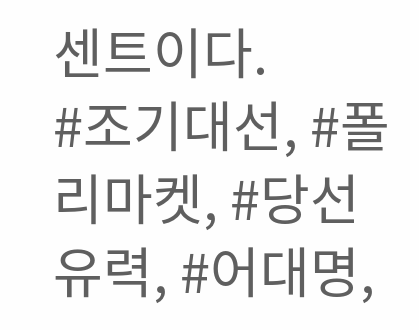센트이다.
#조기대선, #폴리마켓, #당선유력, #어대명,